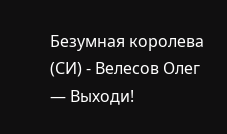Безумная королева (СИ) - Велесов Олег
— Выходи!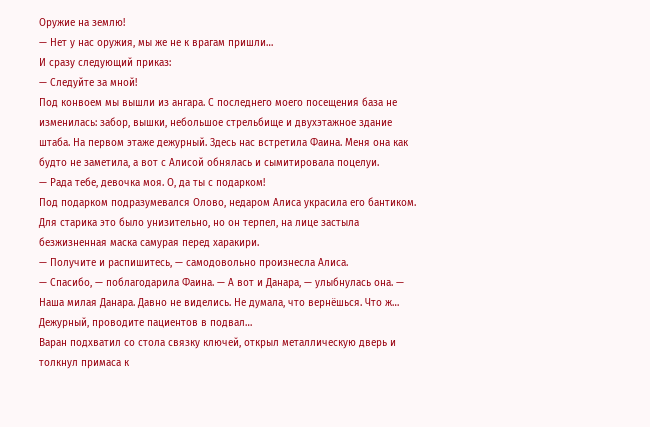Оружие на землю!
— Нет у нас оружия, мы же не к врагам пришли…
И сразу следующий приказ:
— Следуйте за мной!
Под конвоем мы вышли из ангара. С последнего моего посещения база не изменилась: забор, вышки, небольшое стрельбище и двухэтажное здание штаба. На первом этаже дежурный. Здесь нас встретила Фаина. Меня она как будто не заметила, а вот с Алисой обнялась и сымитировала поцелуи.
— Рада тебе, девочка моя. О, да ты с подарком!
Под подарком подразумевался Олово, недаром Алиса украсила его бантиком. Для старика это было унизительно, но он терпел, на лице застыла безжизненная маска самурая перед харакири.
— Получите и распишитесь, — самодовольно произнесла Алиса.
— Спасибо, — поблагодарила Фаина. — А вот и Данара, — улыбнулась она. — Наша милая Данара. Давно не виделись. Не думала, что вернёшься. Что ж… Дежурный, проводите пациентов в подвал…
Варан подхватил со стола связку ключей, открыл металлическую дверь и толкнул примаса к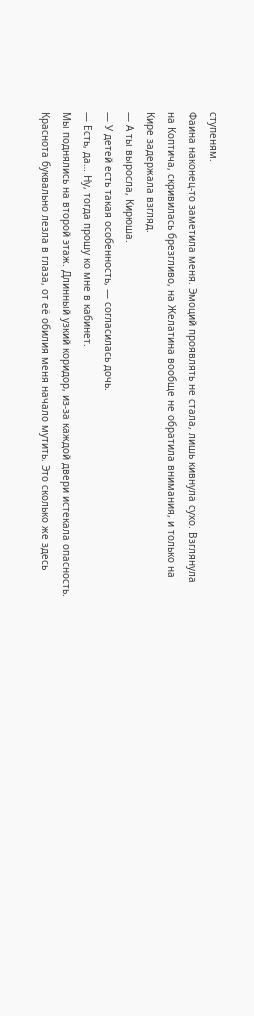ступеням.
Фаина наконец-то заметила меня. Эмоций проявлять не стала, лишь кивнула сухо. Взглянула на Коптича, скривилась брезгливо, на Желатина вообще не обратила внимания, и только на Кире задержала взгляд.
— А ты выросла, Кирюша.
— У детей есть такая особенность, — согласилась дочь.
— Есть, да… Ну, тогда прошу ко мне в кабинет.
Мы поднялись на второй этаж. Длинный узкий коридор, из-за каждой двери истекала опасность. Краснота буквально лезла в глаза, от её обилия меня начало мутить. Это сколько же здесь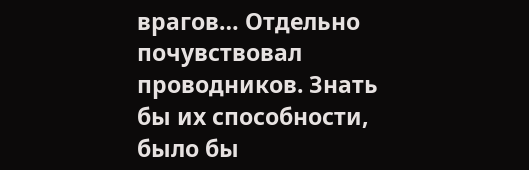врагов… Отдельно почувствовал проводников. Знать бы их способности, было бы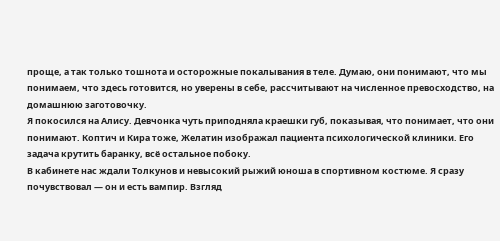проще, а так только тошнота и осторожные покалывания в теле. Думаю, они понимают, что мы понимаем, что здесь готовится, но уверены в себе, рассчитывают на численное превосходство, на домашнюю заготовочку.
Я покосился на Алису. Девчонка чуть приподняла краешки губ, показывая, что понимает, что они понимают. Коптич и Кира тоже, Желатин изображал пациента психологической клиники. Его задача крутить баранку, всё остальное побоку.
В кабинете нас ждали Толкунов и невысокий рыжий юноша в спортивном костюме. Я сразу почувствовал — он и есть вампир. Взгляд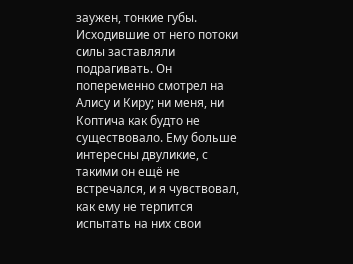заужен, тонкие губы. Исходившие от него потоки силы заставляли подрагивать. Он попеременно смотрел на Алису и Киру; ни меня, ни Коптича как будто не существовало. Ему больше интересны двуликие, с такими он ещё не встречался, и я чувствовал, как ему не терпится испытать на них свои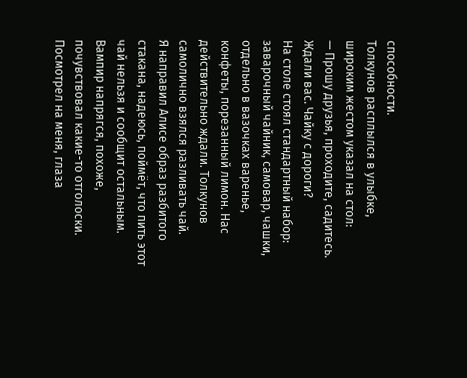способности.
Толкунов расплылся в улыбке, широким жестом указал на стол:
— Прошу друзья, проходите, садитесь. Ждали вас. Чайку с дороги?
На столе стоял стандартный набор: заварочный чайник, самовар, чашки, отдельно в вазочках варенье, конфеты, порезанный лимон. Нас действительно ждали. Толкунов самолично взялся разливать чай.
Я направил Алисе образ разбитого стакана, надеюсь, поймёт, что пить этот чай нельзя и сообщит остальным. Вампир напрягся, похоже, почувствовал какие-то отголоски. Посмотрел на меня, глаза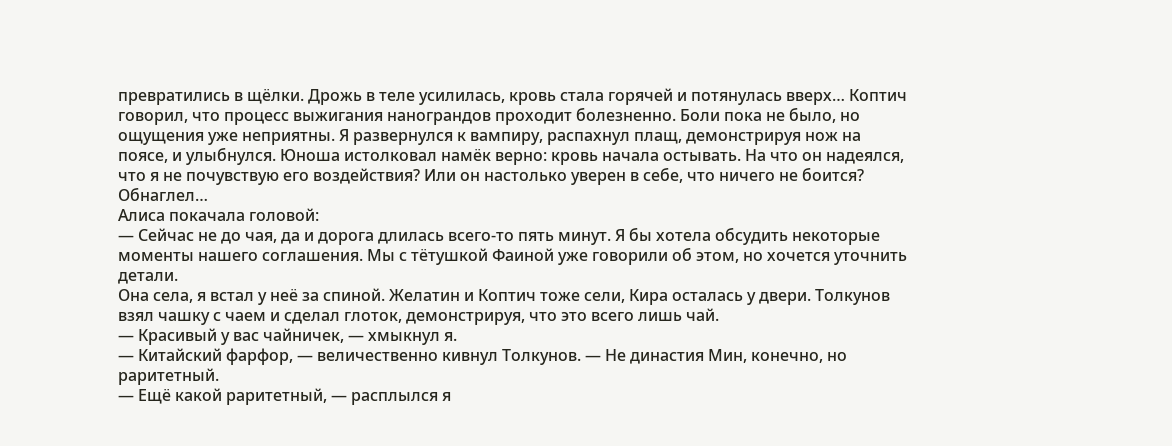превратились в щёлки. Дрожь в теле усилилась, кровь стала горячей и потянулась вверх… Коптич говорил, что процесс выжигания нанограндов проходит болезненно. Боли пока не было, но ощущения уже неприятны. Я развернулся к вампиру, распахнул плащ, демонстрируя нож на поясе, и улыбнулся. Юноша истолковал намёк верно: кровь начала остывать. На что он надеялся, что я не почувствую его воздействия? Или он настолько уверен в себе, что ничего не боится? Обнаглел…
Алиса покачала головой:
— Сейчас не до чая, да и дорога длилась всего-то пять минут. Я бы хотела обсудить некоторые моменты нашего соглашения. Мы с тётушкой Фаиной уже говорили об этом, но хочется уточнить детали.
Она села, я встал у неё за спиной. Желатин и Коптич тоже сели, Кира осталась у двери. Толкунов взял чашку с чаем и сделал глоток, демонстрируя, что это всего лишь чай.
— Красивый у вас чайничек, — хмыкнул я.
— Китайский фарфор, — величественно кивнул Толкунов. — Не династия Мин, конечно, но раритетный.
— Ещё какой раритетный, — расплылся я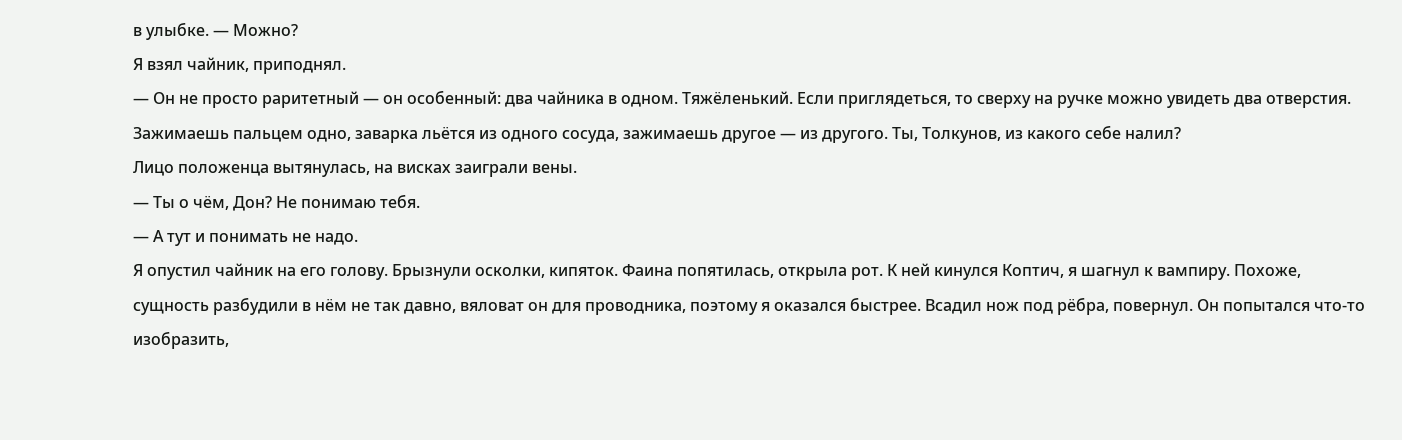в улыбке. — Можно?
Я взял чайник, приподнял.
— Он не просто раритетный — он особенный: два чайника в одном. Тяжёленький. Если приглядеться, то сверху на ручке можно увидеть два отверстия. Зажимаешь пальцем одно, заварка льётся из одного сосуда, зажимаешь другое — из другого. Ты, Толкунов, из какого себе налил?
Лицо положенца вытянулась, на висках заиграли вены.
— Ты о чём, Дон? Не понимаю тебя.
— А тут и понимать не надо.
Я опустил чайник на его голову. Брызнули осколки, кипяток. Фаина попятилась, открыла рот. К ней кинулся Коптич, я шагнул к вампиру. Похоже, сущность разбудили в нём не так давно, вяловат он для проводника, поэтому я оказался быстрее. Всадил нож под рёбра, повернул. Он попытался что-то изобразить,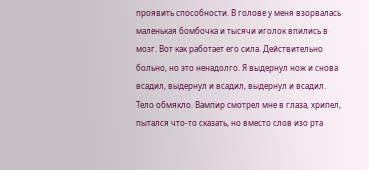проявить способности. В голове у меня взорвалась маленькая бомбочка и тысячи иголок впились в мозг. Вот как работает его сила. Действительно больно, но это ненадолго. Я выдернул нож и снова всадил, выдернул и всадил, выдернул и всадил. Тело обмякло. Вампир смотрел мне в глаза, хрипел, пытался что-то сказать, но вместо слов изо рта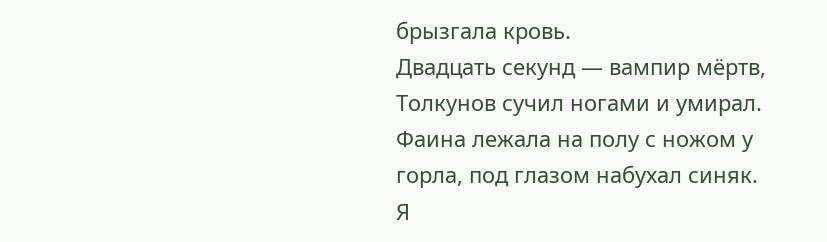брызгала кровь.
Двадцать секунд — вампир мёртв, Толкунов сучил ногами и умирал. Фаина лежала на полу с ножом у горла, под глазом набухал синяк. Я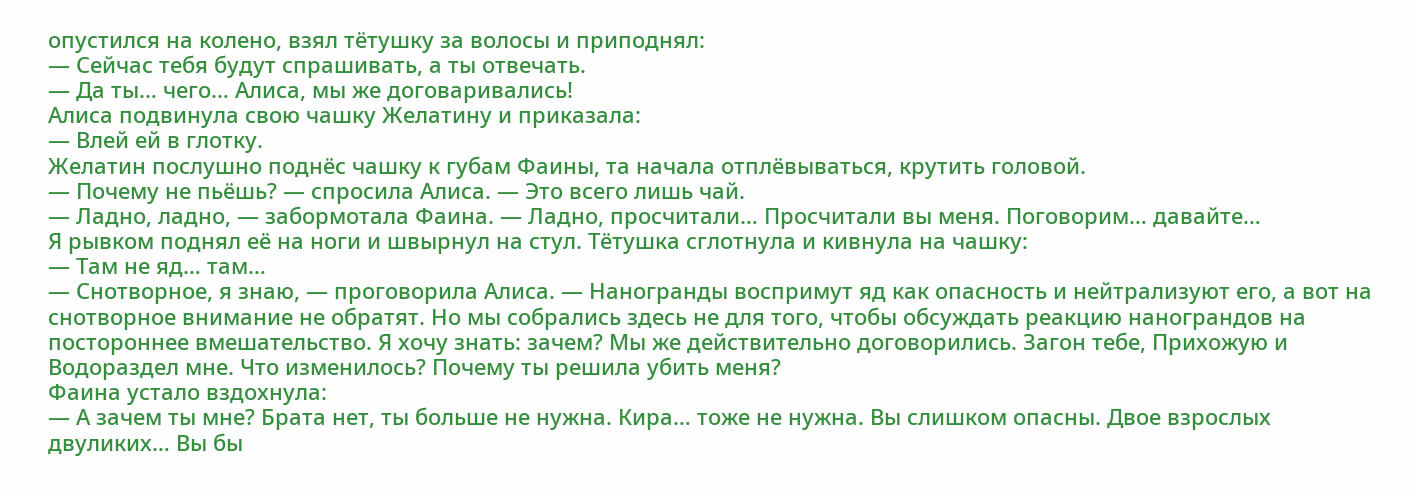опустился на колено, взял тётушку за волосы и приподнял:
— Сейчас тебя будут спрашивать, а ты отвечать.
— Да ты… чего… Алиса, мы же договаривались!
Алиса подвинула свою чашку Желатину и приказала:
— Влей ей в глотку.
Желатин послушно поднёс чашку к губам Фаины, та начала отплёвываться, крутить головой.
— Почему не пьёшь? — спросила Алиса. — Это всего лишь чай.
— Ладно, ладно, — забормотала Фаина. — Ладно, просчитали… Просчитали вы меня. Поговорим… давайте…
Я рывком поднял её на ноги и швырнул на стул. Тётушка сглотнула и кивнула на чашку:
— Там не яд… там…
— Снотворное, я знаю, — проговорила Алиса. — Наногранды воспримут яд как опасность и нейтрализуют его, а вот на снотворное внимание не обратят. Но мы собрались здесь не для того, чтобы обсуждать реакцию нанограндов на постороннее вмешательство. Я хочу знать: зачем? Мы же действительно договорились. Загон тебе, Прихожую и Водораздел мне. Что изменилось? Почему ты решила убить меня?
Фаина устало вздохнула:
— А зачем ты мне? Брата нет, ты больше не нужна. Кира… тоже не нужна. Вы слишком опасны. Двое взрослых двуликих… Вы бы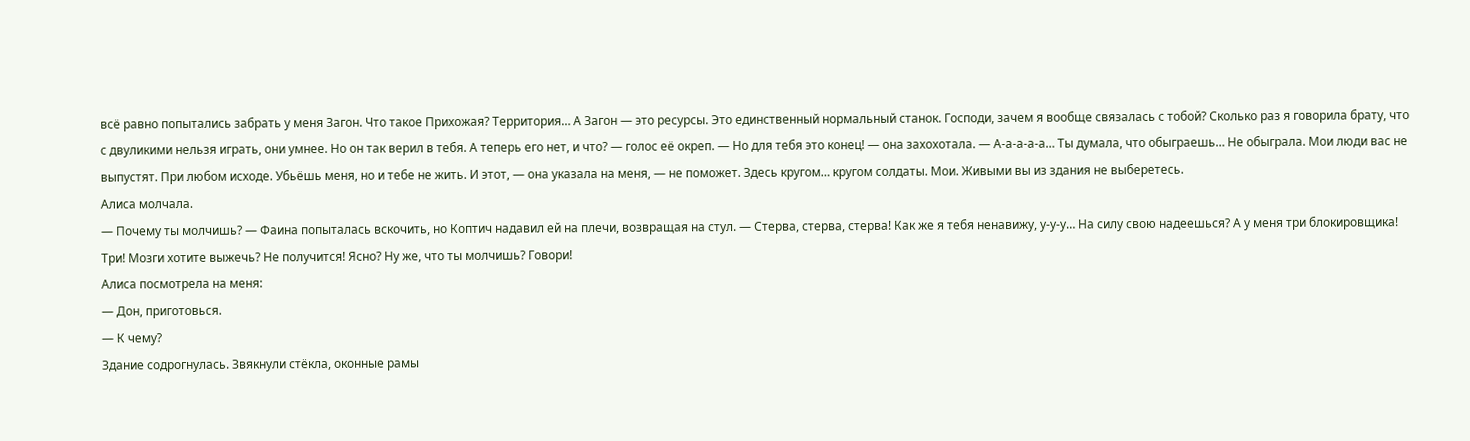всё равно попытались забрать у меня Загон. Что такое Прихожая? Территория… А Загон — это ресурсы. Это единственный нормальный станок. Господи, зачем я вообще связалась с тобой? Сколько раз я говорила брату, что с двуликими нельзя играть, они умнее. Но он так верил в тебя. А теперь его нет, и что? — голос её окреп. — Но для тебя это конец! — она захохотала. — А-а-а-а-а… Ты думала, что обыграешь… Не обыграла. Мои люди вас не выпустят. При любом исходе. Убьёшь меня, но и тебе не жить. И этот, — она указала на меня, — не поможет. Здесь кругом… кругом солдаты. Мои. Живыми вы из здания не выберетесь.
Алиса молчала.
— Почему ты молчишь? — Фаина попыталась вскочить, но Коптич надавил ей на плечи, возвращая на стул. — Стерва, стерва, стерва! Как же я тебя ненавижу, у-у-у… На силу свою надеешься? А у меня три блокировщика! Три! Мозги хотите выжечь? Не получится! Ясно? Ну же, что ты молчишь? Говори!
Алиса посмотрела на меня:
— Дон, приготовься.
— К чему?
Здание содрогнулась. Звякнули стёкла, оконные рамы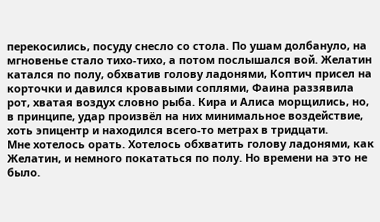перекосились, посуду снесло со стола. По ушам долбануло, на мгновенье стало тихо-тихо, а потом послышался вой. Желатин катался по полу, обхватив голову ладонями, Коптич присел на корточки и давился кровавыми соплями, Фаина раззявила рот, хватая воздух словно рыба. Кира и Алиса морщились, но, в принципе, удар произвёл на них минимальное воздействие, хоть эпицентр и находился всего-то метрах в тридцати.
Мне хотелось орать. Хотелось обхватить голову ладонями, как Желатин, и немного покататься по полу. Но времени на это не было.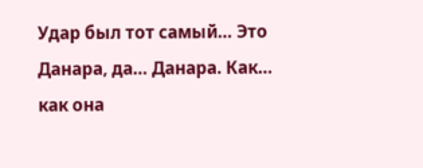Удар был тот самый… Это Данара, да… Данара. Как… как она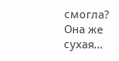смогла? Она же сухая…